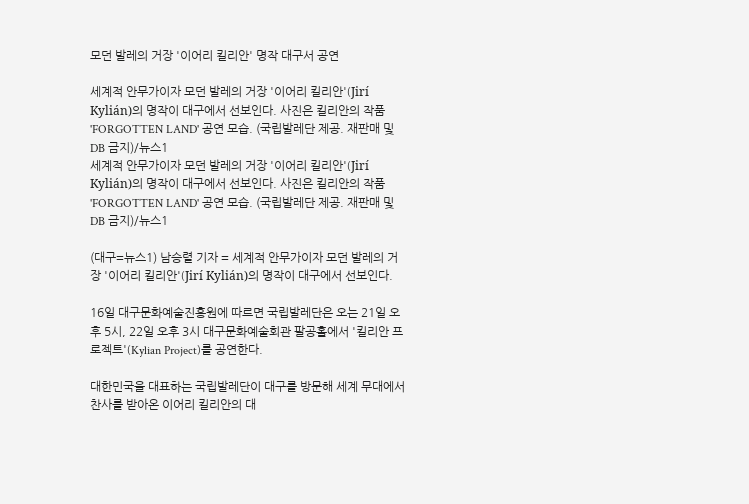모던 발레의 거장 '이어리 킬리안' 명작 대구서 공연

세계적 안무가이자 모던 발레의 거장 '이어리 킬리안'(Jirí Kylián)의 명작이 대구에서 선보인다. 사진은 킬리안의 작품 'FORGOTTEN LAND' 공연 모습. (국립발레단 제공. 재판매 및 DB 금지)/뉴스1
세계적 안무가이자 모던 발레의 거장 '이어리 킬리안'(Jirí Kylián)의 명작이 대구에서 선보인다. 사진은 킬리안의 작품 'FORGOTTEN LAND' 공연 모습. (국립발레단 제공. 재판매 및 DB 금지)/뉴스1

(대구=뉴스1) 남승렬 기자 = 세계적 안무가이자 모던 발레의 거장 '이어리 킬리안'(Jirí Kylián)의 명작이 대구에서 선보인다.

16일 대구문화예술진흥원에 따르면 국립발레단은 오는 21일 오후 5시, 22일 오후 3시 대구문화예술회관 팔공홀에서 '킬리안 프로젝트'(Kylian Project)를 공연한다.

대한민국을 대표하는 국립발레단이 대구를 방문해 세계 무대에서 찬사를 받아온 이어리 킬리안의 대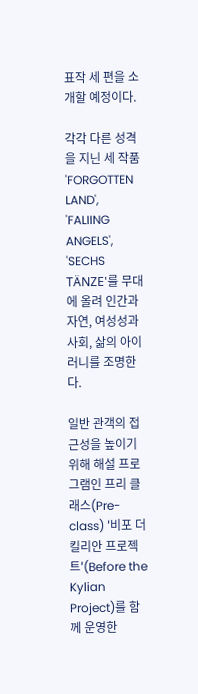표작 세 편을 소개할 예정이다.

각각 다른 성격을 지닌 세 작품 'FORGOTTEN LAND', 'FALIING ANGELS', 'SECHS TÄNZE'를 무대에 올려 인간과 자연, 여성성과 사회, 삶의 아이러니를 조명한다.

일반 관객의 접근성을 높이기 위해 해설 프로그램인 프리 클래스(Pre-class) '비포 더 킬리안 프로젝트'(Before the Kylian Project)를 함께 운영한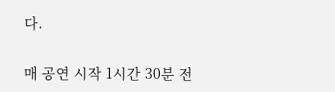다.

매 공연 시작 1시간 30분 전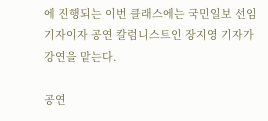에 진행되는 이번 클래스에는 국민일보 선임기자이자 공연 칼럼니스트인 장지영 기자가 강연을 맡는다.

공연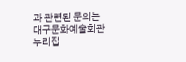과 관련된 문의는 대구문화예술회관 누리집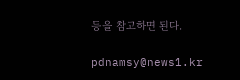등을 참고하면 된다.

pdnamsy@news1.kr